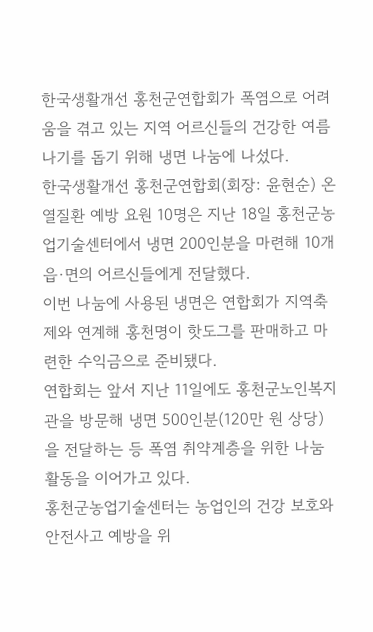한국생활개선 홍천군연합회가 폭염으로 어려움을 겪고 있는 지역 어르신들의 건강한 여름나기를 돕기 위해 냉면 나눔에 나섰다.
한국생활개선 홍천군연합회(회장: 윤현순) 온열질환 예방 요원 10명은 지난 18일 홍천군농업기술센터에서 냉면 200인분을 마련해 10개 읍·면의 어르신들에게 전달했다.
이번 나눔에 사용된 냉면은 연합회가 지역축제와 연계해 홍천명이 핫도그를 판매하고 마련한 수익금으로 준비됐다.
연합회는 앞서 지난 11일에도 홍천군노인복지관을 방문해 냉면 500인분(120만 원 상당)을 전달하는 등 폭염 취약계층을 위한 나눔 활동을 이어가고 있다.
홍천군농업기술센터는 농업인의 건강 보호와 안전사고 예방을 위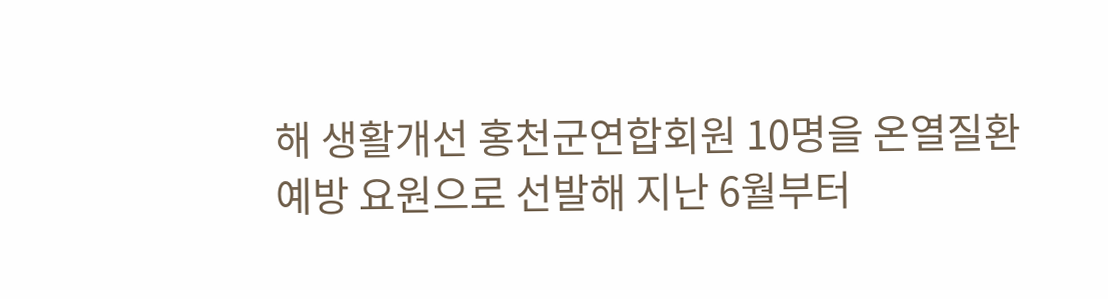해 생활개선 홍천군연합회원 10명을 온열질환 예방 요원으로 선발해 지난 6월부터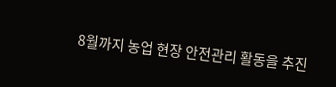8월까지 농업 현장 안전관리 활동을 추진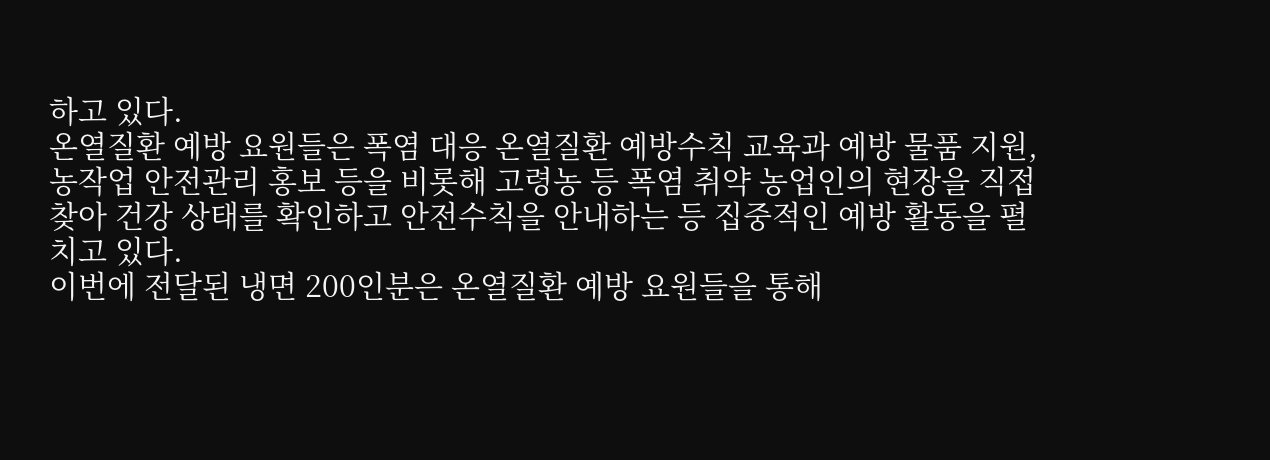하고 있다.
온열질환 예방 요원들은 폭염 대응 온열질환 예방수칙 교육과 예방 물품 지원, 농작업 안전관리 홍보 등을 비롯해 고령농 등 폭염 취약 농업인의 현장을 직접 찾아 건강 상태를 확인하고 안전수칙을 안내하는 등 집중적인 예방 활동을 펼치고 있다.
이번에 전달된 냉면 200인분은 온열질환 예방 요원들을 통해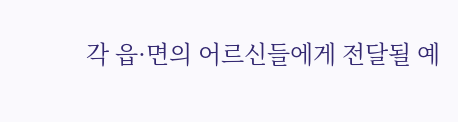각 읍·면의 어르신들에게 전달될 예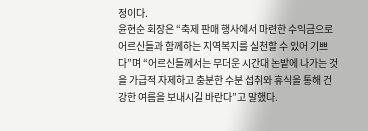정이다.
윤현순 회장은 “축제 판매 행사에서 마련한 수익금으로 어르신들과 함께하는 지역복지를 실천할 수 있어 기쁘다”며 “어르신들께서는 무더운 시간대 논밭에 나가는 것을 가급적 자제하고 충분한 수분 섭취와 휴식을 통해 건강한 여름을 보내시길 바란다”고 말했다.